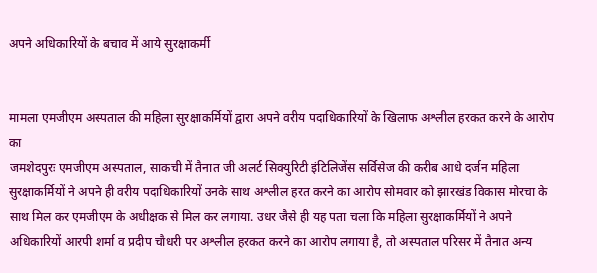अपने अधिकारियों के बचाव में आये सुरक्षाकर्मी


मामला एमजीएम अस्पताल की महिला सुरक्षाकर्मियों द्वारा अपने वरीय पदाधिकारियों के खिलाफ अश्लील हरकत करने के आरोप का
जमशेदपुरः एमजीएम अस्पताल, साकची में तैनात जी अलर्ट सिक्युरिटी इंटिलिजेंस सर्विसेज की करीब आधे दर्जन महिला सुरक्षाकर्मियों ने अपने ही वरीय पदाधिकारियों उनके साथ अश्लील हरत करने का आरोप सोमवार को झारखंड विकास मोरचा के साथ मिल कर एमजीएम के अधीक्षक से मिल कर लगाया. उधर जैसे ही यह पता चला कि महिला सुरक्षाकर्मियों ने अपने अधिकारियों आरपी शर्मा व प्रदीप चौधरी पर अश्लील हरकत करने का आरोप लगाया है, तो अस्पताल परिसर में तैनात अन्य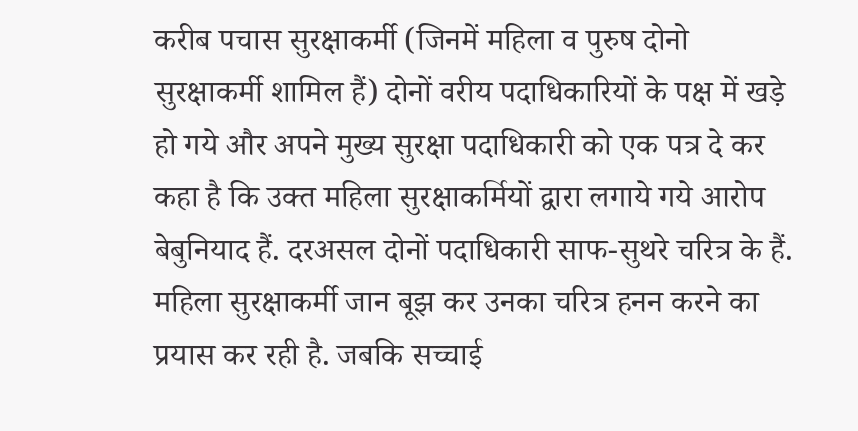करीब पचास सुरक्षाकर्मी (जिनमें महिला व पुरुष दोनो सुरक्षाकर्मी शामिल हैं) दोनों वरीय पदाधिकारियों के पक्ष में खड़े हो गये और अपने मुख्य सुरक्षा पदाधिकारी को एक पत्र दे कर कहा है कि उक्त महिला सुरक्षाकर्मियों द्वारा लगाये गये आरोप बेबुनियाद हैं. दरअसल दोनों पदाधिकारी साफ-सुथरे चरित्र के हैं. महिला सुरक्षाकर्मी जान बूझ कर उनका चरित्र हनन करने का प्रयास कर रही है. जबकि सच्चाई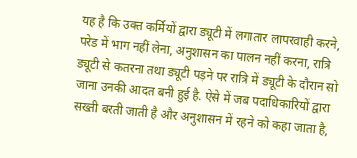यह है कि उक्त कर्मियों द्वारा ड्यूटी में लगातार लापरवाही करने, परेड में भाग नहीं लेना, अनुशासन का पालन नहीं करना, रात्रि ड्यूटी से कतरना तथा ड्यूटी पड़ने पर रात्रि में ड्यूटी के दौरान सो जाना उनकी आदत बनी हुई है. ऐसे में जब पदाधिकारियों द्वारा सख्ती बरती जाती है और अनुशासन में रहने को कहा जाता है,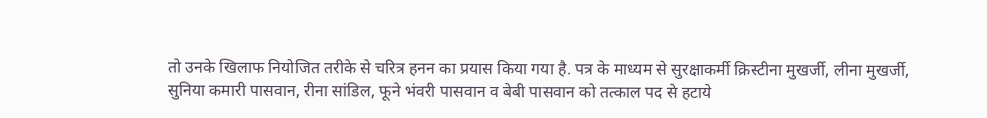तो उनके खिलाफ नियोजित तरीके से चरित्र हनन का प्रयास किया गया है. पत्र के माध्यम से सुरक्षाकर्मी क्रिस्टीना मुखर्जी, लीना मुखर्जी, सुनिया कमारी पासवान, रीना सांडिल, फूने भंवरी पासवान व बेबी पासवान को तत्काल पद से हटाये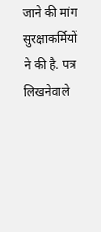जाने की मांग सुरक्षाकर्मियों ने की है. पत्र लिखनेवाले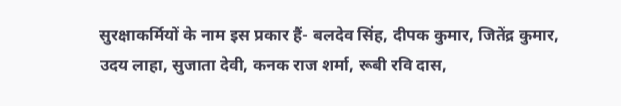सुरक्षाकर्मियों के नाम इस प्रकार हैं- बलदेव सिंह, दीपक कुमार, जितेंद्र कुमार, उदय लाहा, सुजाता देवी, कनक राज शर्मा, रूबी रवि दास,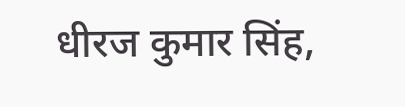धीरज कुमार सिंह,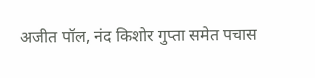अजीत पॉल, नंद किशोर गुप्ता समेत पचास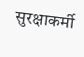सुरक्षाकर्मी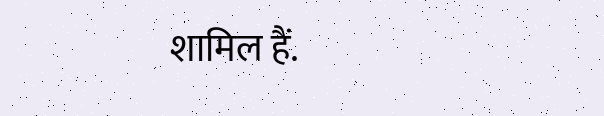शामिल हैं.